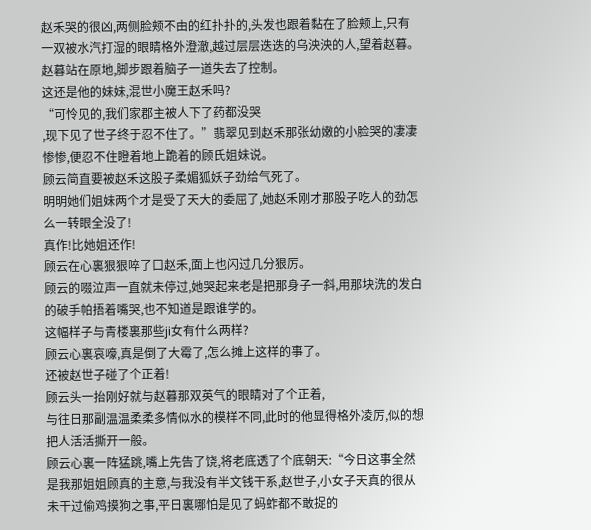赵禾哭的很凶,两侧脸颊不由的红扑扑的,头发也跟着黏在了脸颊上,只有一双被水汽打湿的眼睛格外澄澈,越过层层迭迭的乌泱泱的人,望着赵暮。
赵暮站在原地,脚步跟着脑子一道失去了控制。
这还是他的妹妹,混世小魔王赵禾吗?
“可怜见的,我们家郡主被人下了药都没哭
,现下见了世子终于忍不住了。”翡翠见到赵禾那张幼嫩的小脸哭的凄凄惨惨,便忍不住瞪着地上跪着的顾氏姐妹说。
顾云简直要被赵禾这股子柔媚狐妖子劲给气死了。
明明她们姐妹两个才是受了天大的委屈了,她赵禾刚才那股子吃人的劲怎么一转眼全没了!
真作!比她姐还作!
顾云在心裏狠狠啐了口赵禾,面上也闪过几分狠厉。
顾云的啜泣声一直就未停过,她哭起来老是把那身子一斜,用那块洗的发白的破手帕捂着嘴哭,也不知道是跟谁学的。
这幅样子与青楼裏那些ji女有什么两样?
顾云心裏哀嚎,真是倒了大霉了,怎么摊上这样的事了。
还被赵世子碰了个正着!
顾云头一抬刚好就与赵暮那双英气的眼睛对了个正着,
与往日那副温温柔柔多情似水的模样不同,此时的他显得格外凌厉,似的想把人活活撕开一般。
顾云心裏一阵猛跳,嘴上先告了饶,将老底透了个底朝天:“今日这事全然是我那姐姐顾真的主意,与我没有半文钱干系,赵世子,小女子天真的很从未干过偷鸡摸狗之事,平日裏哪怕是见了蚂蚱都不敢捉的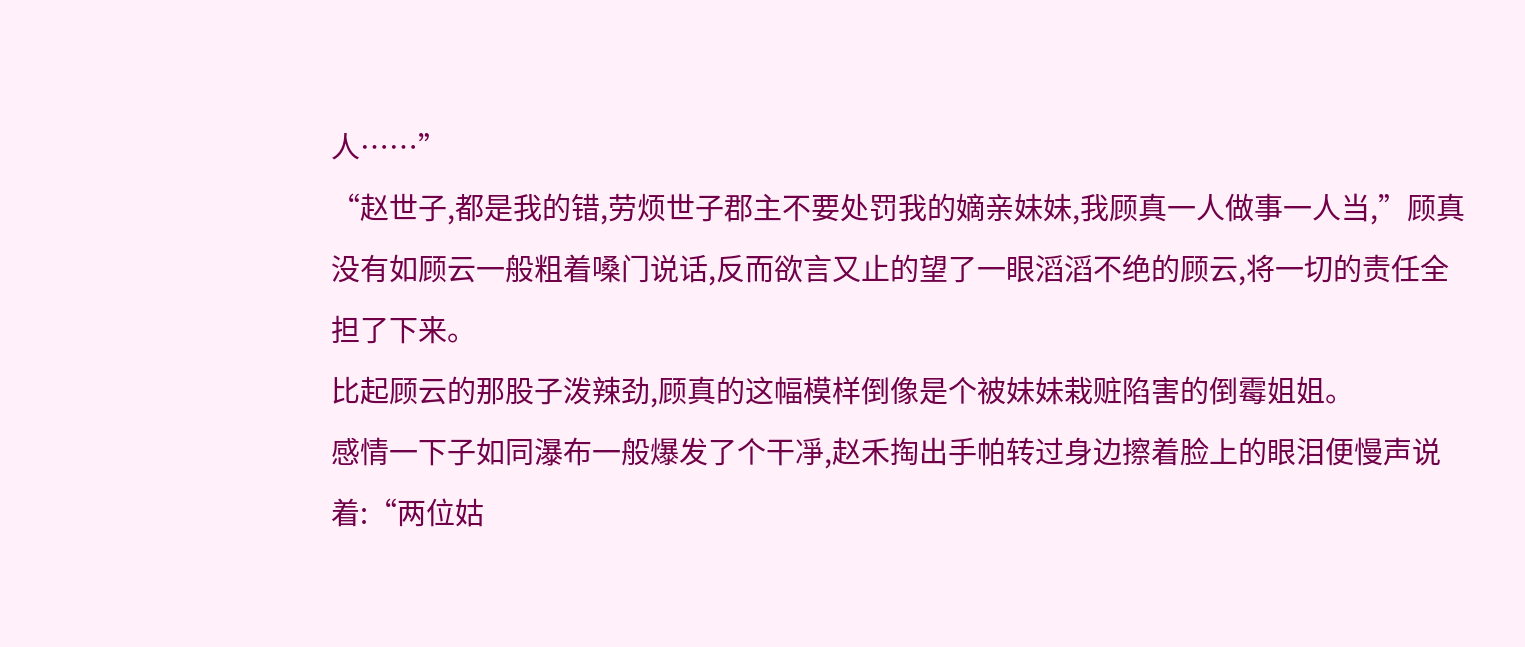人……”
“赵世子,都是我的错,劳烦世子郡主不要处罚我的嫡亲妹妹,我顾真一人做事一人当,”顾真没有如顾云一般粗着嗓门说话,反而欲言又止的望了一眼滔滔不绝的顾云,将一切的责任全担了下来。
比起顾云的那股子泼辣劲,顾真的这幅模样倒像是个被妹妹栽赃陷害的倒霉姐姐。
感情一下子如同瀑布一般爆发了个干凈,赵禾掏出手帕转过身边擦着脸上的眼泪便慢声说着:“两位姑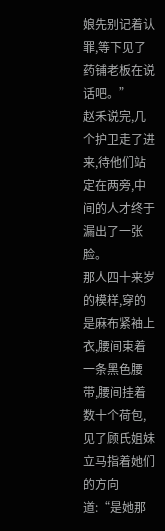娘先别记着认罪,等下见了药铺老板在说话吧。”
赵禾说完,几个护卫走了进来,待他们站定在两旁,中间的人才终于漏出了一张脸。
那人四十来岁的模样,穿的是麻布紧袖上衣,腰间束着一条黑色腰带,腰间挂着数十个荷包,见了顾氏姐妹立马指着她们的方向道:“是她那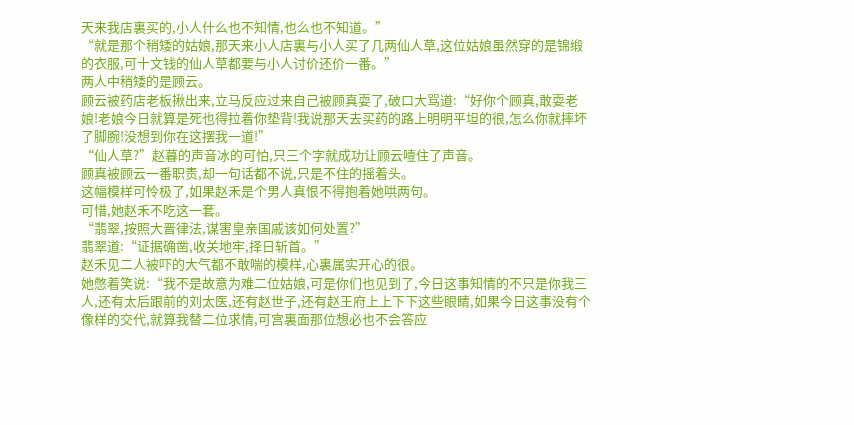天来我店裏买的,小人什么也不知情,也么也不知道。”
“就是那个稍矮的姑娘,那天来小人店裏与小人买了几两仙人草,这位姑娘虽然穿的是锦缎的衣服,可十文钱的仙人草都要与小人讨价还价一番。”
两人中稍矮的是顾云。
顾云被药店老板揪出来,立马反应过来自己被顾真耍了,破口大骂道:“好你个顾真,敢耍老娘!老娘今日就算是死也得拉着你垫背!我说那天去买药的路上明明平坦的很,怎么你就摔坏了脚腕!没想到你在这摆我一道!”
“仙人草?”赵暮的声音冰的可怕,只三个字就成功让顾云噎住了声音。
顾真被顾云一番职责,却一句话都不说,只是不住的摇着头。
这幅模样可怜极了,如果赵禾是个男人真恨不得抱着她哄两句。
可惜,她赵禾不吃这一套。
“翡翠,按照大晋律法,谋害皇亲国戚该如何处置?”
翡翠道:“证据确凿,收关地牢,择日斩首。”
赵禾见二人被吓的大气都不敢喘的模样,心裏属实开心的很。
她憋着笑说:“我不是故意为难二位姑娘,可是你们也见到了,今日这事知情的不只是你我三人,还有太后跟前的刘太医,还有赵世子,还有赵王府上上下下这些眼睛,如果今日这事没有个像样的交代,就算我替二位求情,可宫裏面那位想必也不会答应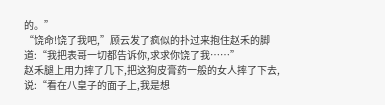的。”
“饶命!饶了我吧,”顾云发了疯似的扑过来抱住赵禾的脚道:“我把表哥一切都告诉你,求求你饶了我……”
赵禾腿上用力摔了几下,把这狗皮膏药一般的女人摔了下去,说:“看在八皇子的面子上,我是想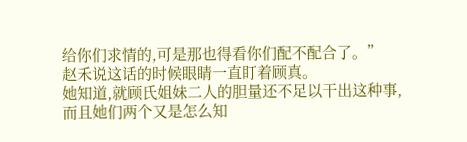给你们求情的,可是那也得看你们配不配合了。”
赵禾说这话的时候眼睛一直盯着顾真。
她知道,就顾氏姐妹二人的胆量还不足以干出这种事,而且她们两个又是怎么知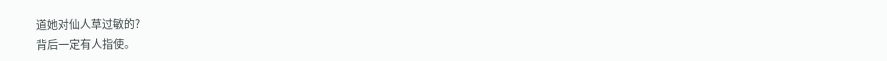道她对仙人草过敏的?
背后一定有人指使。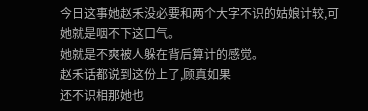今日这事她赵禾没必要和两个大字不识的姑娘计较,可她就是咽不下这口气。
她就是不爽被人躲在背后算计的感觉。
赵禾话都说到这份上了,顾真如果
还不识相那她也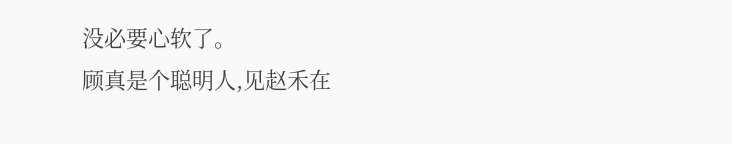没必要心软了。
顾真是个聪明人,见赵禾在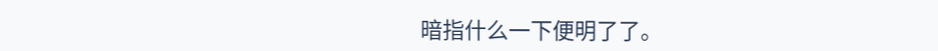暗指什么一下便明了了。